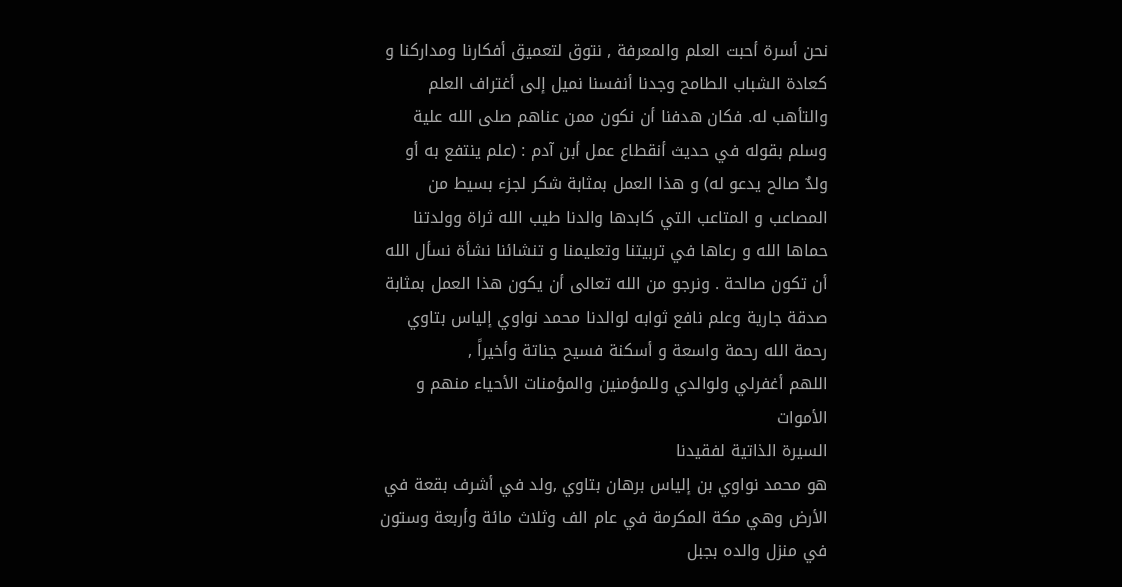نحن أسرة أحبت العلم والمعرفة , نتوق لتعميق أفكارنا ومداركنا و كعادة الشباب الطامح وجدنا أنفسنا نميل إلى أغتراف العلم والتأهب له. فكان هدفنا أن نكون ممن عناهم صلى الله علية وسلم بقوله في حديث أنقطاع عمل أبن آدم : (علم ينتفع به أو ولدٌ صالح يدعو له) و هذا العمل بمثابة شكر لجزء بسيط من المصاعب و المتاعب التي كابدها والدنا طيب الله ثراة وولدتنا حماها الله و رعاها في تربيتنا وتعليمنا و تنشائنا نشأة نسأل الله أن تكون صالحة . ونرجو من الله تعالى أن يكون هذا العمل بمثابة صدقة جارية وعلم نافع ثوابه لوالدنا محمد نواوي إلياس بتاوي رحمة الله رحمة واسعة و أسكنة فسيح جناتة وأخيراً ,
اللهم أغفرلي ولوالدي وللمؤمنين والمؤمنات الأحياء منهم و الأموات
السيرة الذاتية لفقيدنا
هو محمد نواوي بن إلياس برهان بتاوي ,ولد في أشرف بقعة في الأرض وهي مكة المكرمة في عام الف وثلاث مائة وأربعة وستون في منزل والده بجبل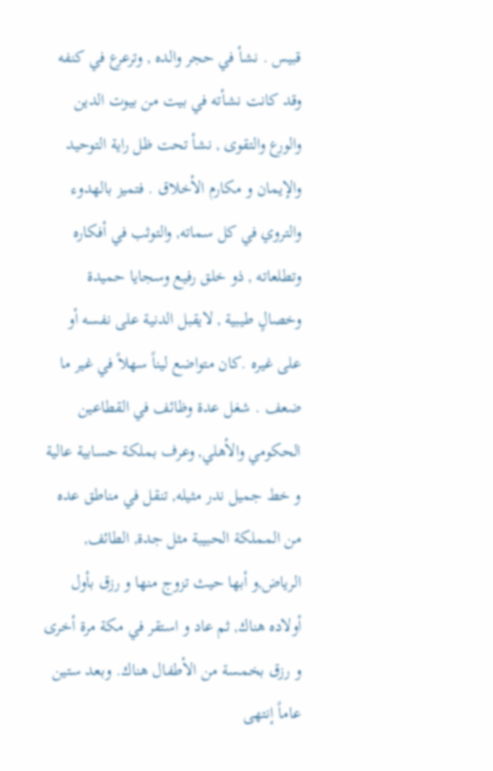قبيس . نشأ في حجر والده , وترعرع في كنفه وقد كانت نشأته في بيت من بيوت الدين والورع والتقوى , نشأ تحت ظل راية التوحيد والإيمان و مكارم الأخلاق . فتميز بالهدوء والتروي في كل سماته, والتوثب في أفكاره وتطلعاته , ذو خلق رفيع وسجايا حميدة وخصالٍ طيبية , لايقبل الدنية على نفسه أو على غيره .كان متواضع ليناً سهلاً في غير ما ضعف . شغل عدة وظائف في القطاعين الحكومي والأهلي, وعرف بملكة حسابية عالية و خط جميل ندر مثيله, تنقل في مناطق عده من المملكة الحبيبة مثل جدة, الطائف, الرياض,و أبها حيث تزوج منها و رزق بأول أولاده هناك, ثم عاد و استقر في مكة مرة أخرى و رزق بخمسة من الأطفال هناك. وبعد ستين عاماً إنتهى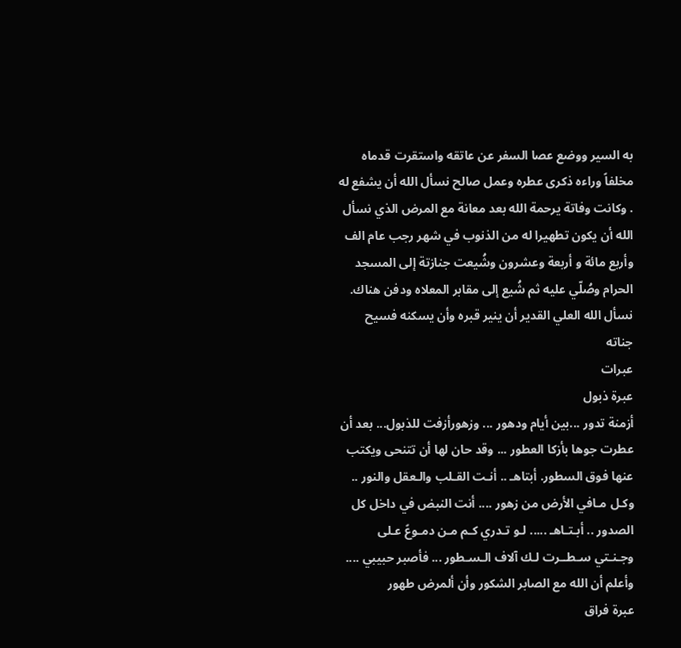به السير ووضع عصا السفر عن عاتقه واستقرت قدماه مخلفاً وراءه ذكرى عطره وعمل صالح نسأل الله أن يشفع له . وكانت وفاتة يرحمة الله بعد معانة مع المرض الذي نسأل الله أن يكون تطهيرا له من الذنوب في شهر رجب عام الف وأربع مائة و أربعة وعشرون وشُيعت جنازتة إلى المسجد الحرام وصُلّي عليه ثم شُيع إلى مقابر المعلاه ودفن هناك.
نسأل الله العلي القدير أن ينير قبره وأن يسكنه فسيح جناته
عبرات
عبرة ذبول
أزمنة تدور ...بين أيام ودهور ... وزهورأزفت للذبول... بعد أن عطرت جوها بأزكا العطور ... وقد حان لها أن تتنحى ويكتب عنها فوق السطور. أبتاهـ .. أنـت القـلب والـعقل والنور .. وكـل مـافي الأرض من زهور .... أنت النبض في داخل كل الصدور .. أبـتـاهـ ..... لـو تـدري كـم مـن دمـوعً عـلى وجـنـتي سـطــرت لـك آلاف الـسـطور ... فأصبر حبيبي .... وأعلم أن الله مع الصابر الشكور وأن ألمرض طهور
عبرة فراق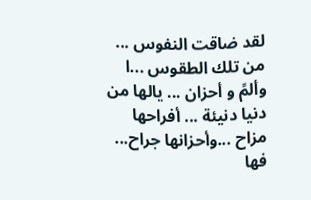لقد ضاقت النفوس ... من تلك الطقوس ...ا وألمً و أحزان ... يالها من دنيا دنيئة ... أفراحها مزاح ...وأحزانها جراح... فها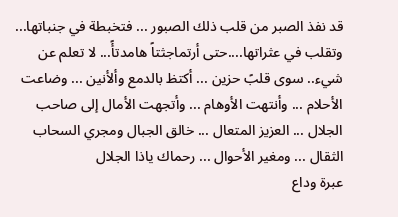قد نفذ الصبر من قلب ذلك الصبور ... فتخبطة في جنباتها... وتقلب في عثراتها....حتى أرتماجثتاً هامدتأً... لا تعلم عن شيء.. سوى قلبً حزين ... أكتظ بالدمع وألأنين ... وضاعت الأحلام ... وأنتهت الأوهام ... وأتجهت الأمال إلى صاحب الجلال ... العزيز المتعال ... خالق الجبال ومجري السحاب الثقال ... ومغير الأحوال ... رحماك ياذا الجلال
عبرة وداع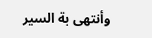وأنتهى بة السير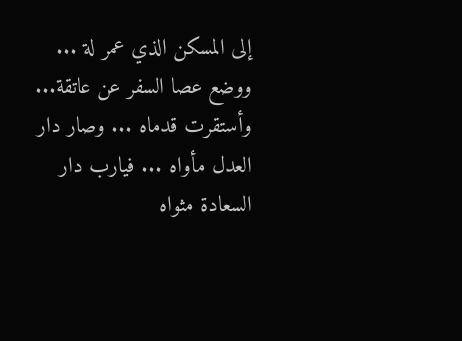إلى المسكن الذي عمر لة ... ووضع عصا السفر عن عاتقة... وأستقرت قدماه ... وصار دار العدل مأواه ... فيارب دار السعادة مثواه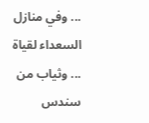... وفي منازل السعداء لقياة ... وثياب من سندس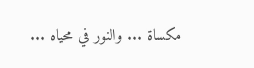مكساة ... والنور في محياه ...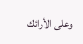وعلى الأرائك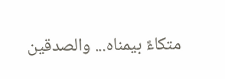متكاءً بيمناه... والصدقين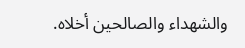والشهداء والصالحين أخلاه.